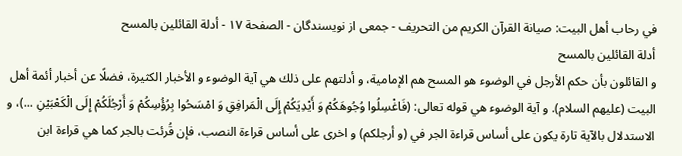في رحاب أهل البيت: صيانة القرآن الكريم من التحريف - جمعى از نويسندگان - الصفحة ١٧ - أدلة القائلين بالمسح
أدلة القائلين بالمسح
و القائلون بأن حكم الأرجل في الوضوء هو المسح هم الإمامية، و أدلتهم على ذلك هي آية الوضوء و الأخبار الكثيرة، فضلًا عن أخبار أئمة أهل البيت (عليهم السلام). و آية الوضوء هي قوله تعالى: (فَاغْسِلُوا وُجُوهَكُمْ وَ أَيْدِيَكُمْ إِلَى الْمَرافِقِ وَ امْسَحُوا بِرُؤُسِكُمْ وَ أَرْجُلَكُمْ إِلَى الْكَعْبَيْنِ ...)، و الاستدلال بالآية تارة يكون على أساس قراءة الجر في (و أرجلكم) و اخرى على أساس قراءة النصب، فإن قُرئت بالجر كما هي قراءة ابن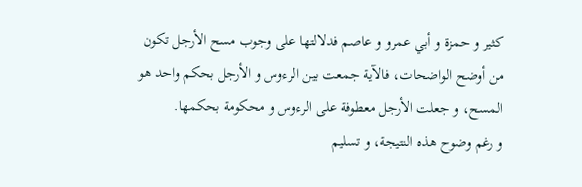كثير و حمزة و أبي عمرو و عاصم فدلالتها على وجوب مسح الأرجل تكون من أوضح الواضحات، فالآية جمعت بين الرءوس و الأرجل بحكم واحد هو المسح، و جعلت الأرجل معطوفة على الرءوس و محكومة بحكمها.
و رغم وضوح هذه النتيجة، و تسليم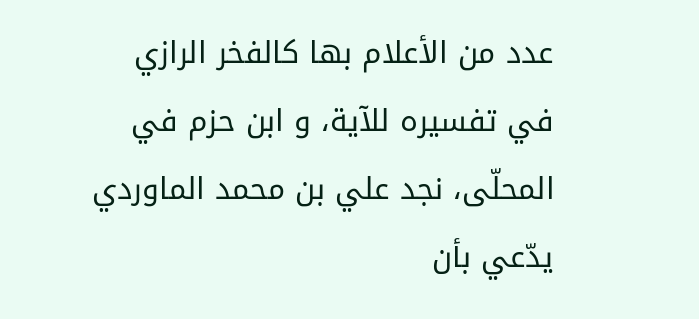عدد من الأعلام بها كالفخر الرازي في تفسيره للآية، و ابن حزم في المحلّى، نجد علي بن محمد الماوردي يدّعي بأن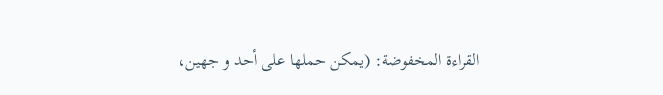القراءة المخفوضة: (يمكن حملها على أحد و جهين،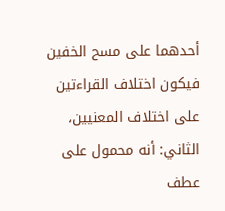أحدهما على مسح الخفين فيكون اختلاف القراءتين على اختلاف المعنيين، الثاني: أنه محمول على عطف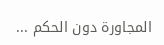المجاورة دون الحكم ...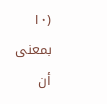(١٠ بمعنى أن